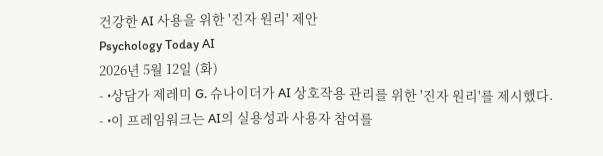건강한 AI 사용을 위한 '진자 원리' 제안
Psychology Today AI
2026년 5월 12일 (화)
- •상담가 제레미 G. 슈나이더가 AI 상호작용 관리를 위한 '진자 원리'를 제시했다.
- •이 프레임워크는 AI의 실용성과 사용자 참여를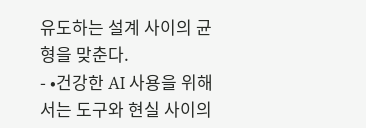유도하는 설계 사이의 균형을 맞춘다.
- •건강한 AI 사용을 위해서는 도구와 현실 사이의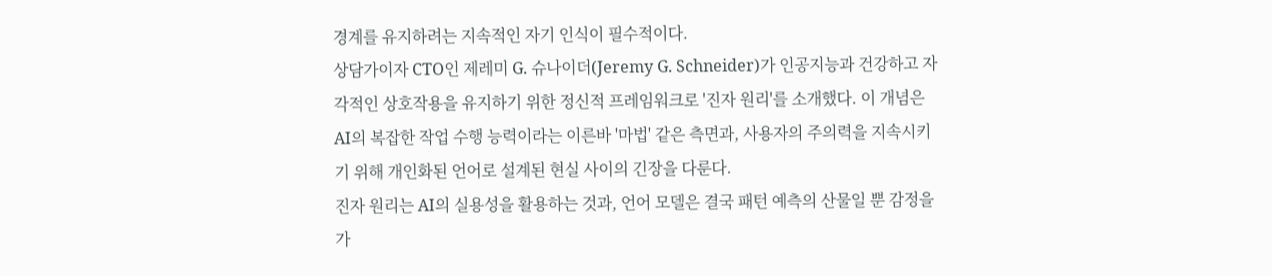경계를 유지하려는 지속적인 자기 인식이 필수적이다.
상담가이자 CTO인 제레미 G. 슈나이더(Jeremy G. Schneider)가 인공지능과 건강하고 자각적인 상호작용을 유지하기 위한 정신적 프레임워크로 '진자 원리'를 소개했다. 이 개념은 AI의 복잡한 작업 수행 능력이라는 이른바 '마법' 같은 측면과, 사용자의 주의력을 지속시키기 위해 개인화된 언어로 설계된 현실 사이의 긴장을 다룬다.
진자 원리는 AI의 실용성을 활용하는 것과, 언어 모델은 결국 패턴 예측의 산물일 뿐 감정을 가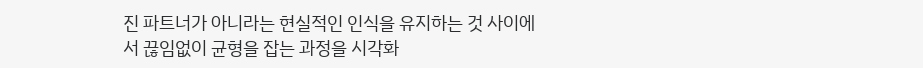진 파트너가 아니라는 현실적인 인식을 유지하는 것 사이에서 끊임없이 균형을 잡는 과정을 시각화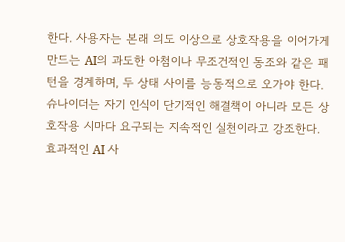한다. 사용자는 본래 의도 이상으로 상호작용을 이어가게 만드는 AI의 과도한 아첨이나 무조건적인 동조와 같은 패턴을 경계하며, 두 상태 사이를 능동적으로 오가야 한다.
슈나이더는 자기 인식이 단기적인 해결책이 아니라 모든 상호작용 시마다 요구되는 지속적인 실천이라고 강조한다. 효과적인 AI 사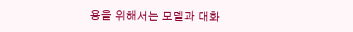용을 위해서는 모델과 대화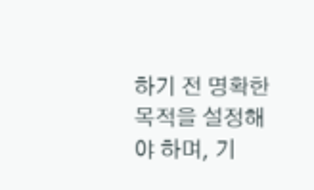하기 전 명확한 목적을 설정해야 하며, 기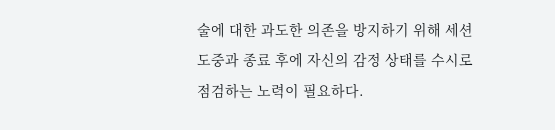술에 대한 과도한 의존을 방지하기 위해 세션 도중과 종료 후에 자신의 감정 상태를 수시로 점검하는 노력이 필요하다.